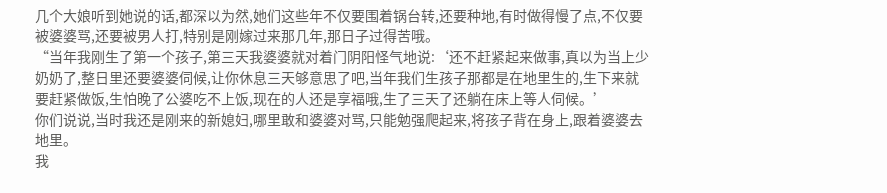几个大娘听到她说的话,都深以为然,她们这些年不仅要围着锅台转,还要种地,有时做得慢了点,不仅要被婆婆骂,还要被男人打,特别是刚嫁过来那几年,那日子过得苦哦。
“当年我刚生了第一个孩子,第三天我婆婆就对着门阴阳怪气地说:‘还不赶紧起来做事,真以为当上少奶奶了,整日里还要婆婆伺候,让你休息三天够意思了吧,当年我们生孩子那都是在地里生的,生下来就要赶紧做饭,生怕晚了公婆吃不上饭,现在的人还是享福哦,生了三天了还躺在床上等人伺候。’
你们说说,当时我还是刚来的新媳妇,哪里敢和婆婆对骂,只能勉强爬起来,将孩子背在身上,跟着婆婆去地里。
我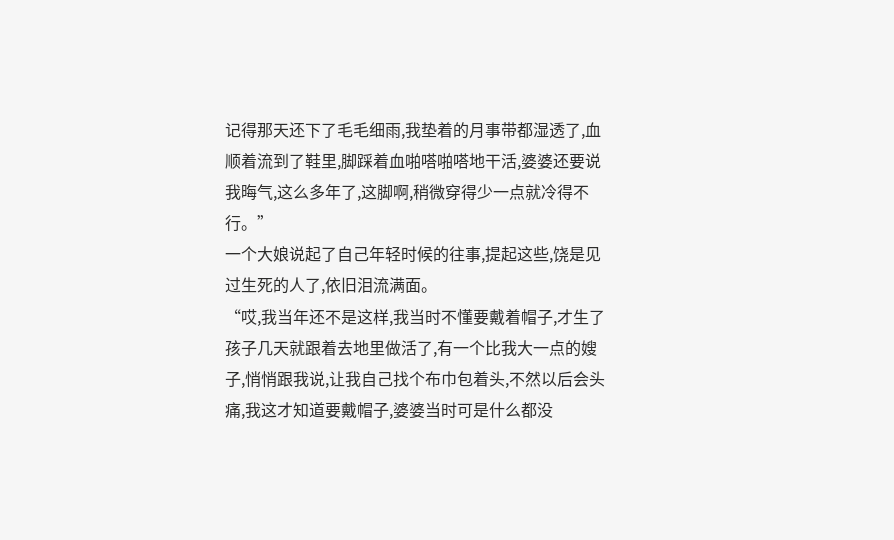记得那天还下了毛毛细雨,我垫着的月事带都湿透了,血顺着流到了鞋里,脚踩着血啪嗒啪嗒地干活,婆婆还要说我晦气,这么多年了,这脚啊,稍微穿得少一点就冷得不行。”
一个大娘说起了自己年轻时候的往事,提起这些,饶是见过生死的人了,依旧泪流满面。
“哎,我当年还不是这样,我当时不懂要戴着帽子,才生了孩子几天就跟着去地里做活了,有一个比我大一点的嫂子,悄悄跟我说,让我自己找个布巾包着头,不然以后会头痛,我这才知道要戴帽子,婆婆当时可是什么都没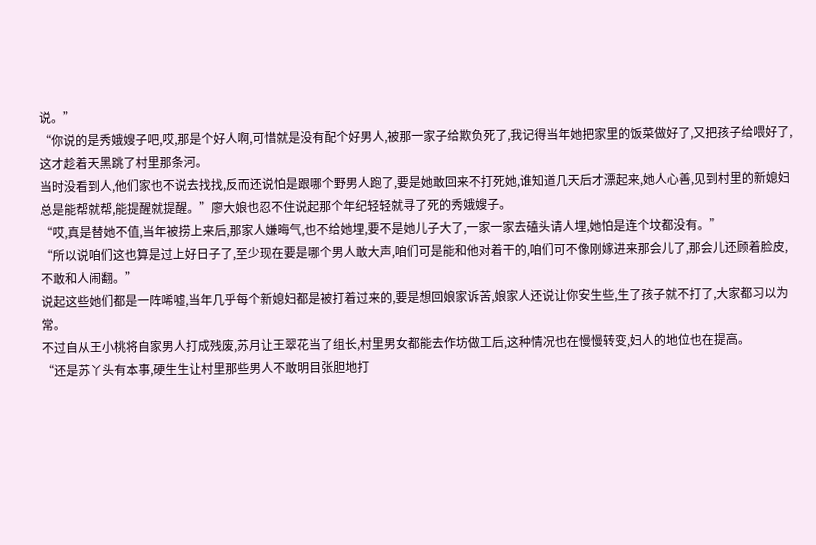说。”
“你说的是秀娥嫂子吧,哎,那是个好人啊,可惜就是没有配个好男人,被那一家子给欺负死了,我记得当年她把家里的饭菜做好了,又把孩子给喂好了,这才趁着天黑跳了村里那条河。
当时没看到人,他们家也不说去找找,反而还说怕是跟哪个野男人跑了,要是她敢回来不打死她,谁知道几天后才漂起来,她人心善,见到村里的新媳妇总是能帮就帮,能提醒就提醒。”廖大娘也忍不住说起那个年纪轻轻就寻了死的秀娥嫂子。
“哎,真是替她不值,当年被捞上来后,那家人嫌晦气,也不给她埋,要不是她儿子大了,一家一家去磕头请人埋,她怕是连个坟都没有。”
“所以说咱们这也算是过上好日子了,至少现在要是哪个男人敢大声,咱们可是能和他对着干的,咱们可不像刚嫁进来那会儿了,那会儿还顾着脸皮,不敢和人闹翻。”
说起这些她们都是一阵唏嘘,当年几乎每个新媳妇都是被打着过来的,要是想回娘家诉苦,娘家人还说让你安生些,生了孩子就不打了,大家都习以为常。
不过自从王小桃将自家男人打成残废,苏月让王翠花当了组长,村里男女都能去作坊做工后,这种情况也在慢慢转变,妇人的地位也在提高。
“还是苏丫头有本事,硬生生让村里那些男人不敢明目张胆地打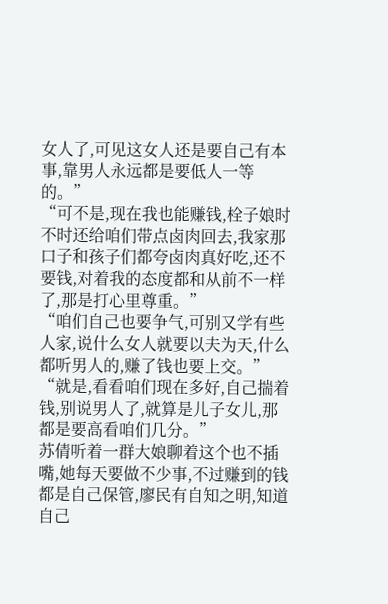女人了,可见这女人还是要自己有本事,靠男人永远都是要低人一等的。”
“可不是,现在我也能赚钱,栓子娘时不时还给咱们带点卤肉回去,我家那口子和孩子们都夸卤肉真好吃,还不要钱,对着我的态度都和从前不一样了,那是打心里尊重。”
“咱们自己也要争气,可别又学有些人家,说什么女人就要以夫为天,什么都听男人的,赚了钱也要上交。”
“就是,看看咱们现在多好,自己揣着钱,别说男人了,就算是儿子女儿,那都是要高看咱们几分。”
苏倩听着一群大娘聊着这个也不插嘴,她每天要做不少事,不过赚到的钱都是自己保管,廖民有自知之明,知道自己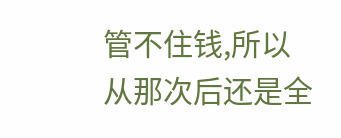管不住钱,所以从那次后还是全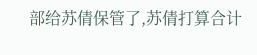部给苏倩保管了,苏倩打算合计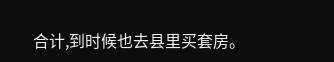合计,到时候也去县里买套房。